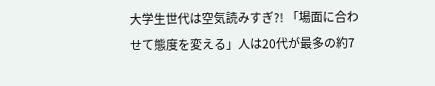大学生世代は空気読みすぎ?! 「場面に合わせて態度を変える」人は20代が最多の約7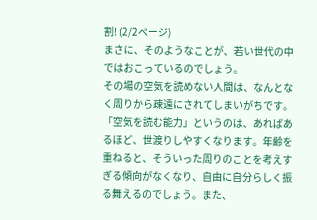割! (2/2ページ)
まさに、そのようなことが、若い世代の中ではおこっているのでしょう。
その場の空気を読めない人間は、なんとなく周りから疎遠にされてしまいがちです。「空気を読む能力」というのは、あればあるほど、世渡りしやすくなります。年齢を重ねると、そういった周りのことを考えすぎる傾向がなくなり、自由に自分らしく振る舞えるのでしょう。また、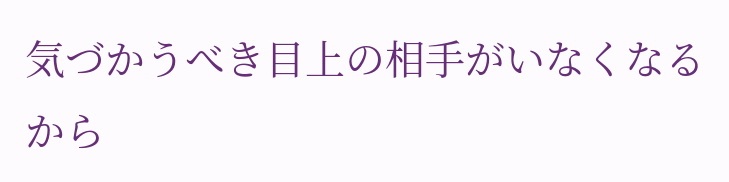気づかうべき目上の相手がいなくなるから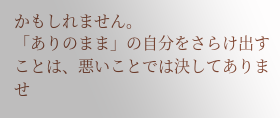かもしれません。
「ありのまま」の自分をさらけ出すことは、悪いことでは決してありませ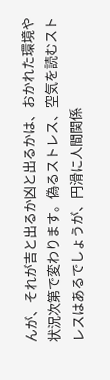んが、それが吉と出るか凶と出るかは、おかれた環境や状況次第で変わります。偽るストレス、空気を読むストレスはあるでしょうが、円滑に人間関係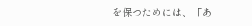を保つためには、「あ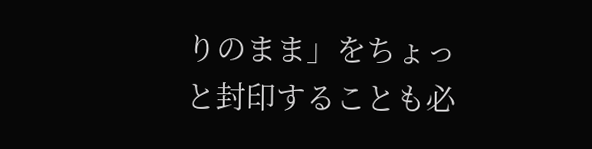りのまま」をちょっと封印することも必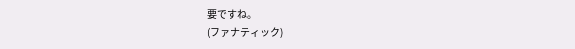要ですね。
(ファナティック)